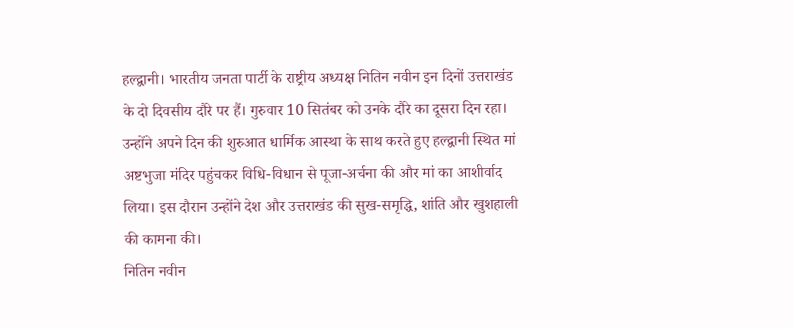हल्द्वानी। भारतीय जनता पार्टी के राष्ट्रीय अध्यक्ष नितिन नवीन इन दिनों उत्तराखंड के दो दिवसीय दौरे पर हैं। गुरुवार 10 सितंबर को उनके दौरे का दूसरा दिन रहा। उन्होंने अपने दिन की शुरुआत धार्मिक आस्था के साथ करते हुए हल्द्वानी स्थित मां अष्टभुजा मंदिर पहुंचकर विधि-विधान से पूजा-अर्चना की और मां का आशीर्वाद लिया। इस दौरान उन्होंने देश और उत्तराखंड की सुख-समृद्धि, शांति और खुशहाली की कामना की।
नितिन नवीन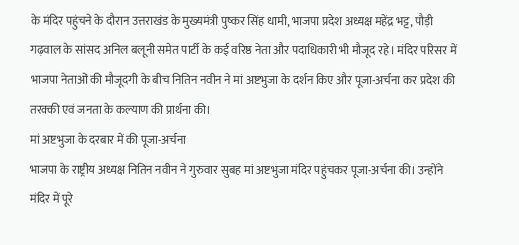के मंदिर पहुंचने के दौरान उत्तराखंड के मुख्यमंत्री पुष्कर सिंह धामी, भाजपा प्रदेश अध्यक्ष महेंद्र भट्ट, पौड़ी गढ़वाल के सांसद अनिल बलूनी समेत पार्टी के कई वरिष्ठ नेता और पदाधिकारी भी मौजूद रहे। मंदिर परिसर में भाजपा नेताओं की मौजूदगी के बीच नितिन नवीन ने मां अष्टभुजा के दर्शन किए और पूजा-अर्चना कर प्रदेश की तरक्की एवं जनता के कल्याण की प्रार्थना की।
मां अष्टभुजा के दरबार में की पूजा-अर्चना
भाजपा के राष्ट्रीय अध्यक्ष नितिन नवीन ने गुरुवार सुबह मां अष्टभुजा मंदिर पहुंचकर पूजा-अर्चना की। उन्होंने मंदिर में पूरे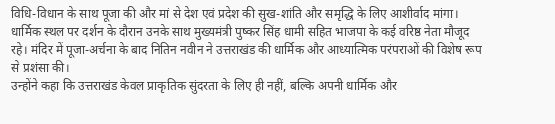विधि-विधान के साथ पूजा की और मां से देश एवं प्रदेश की सुख-शांति और समृद्धि के लिए आशीर्वाद मांगा।
धार्मिक स्थल पर दर्शन के दौरान उनके साथ मुख्यमंत्री पुष्कर सिंह धामी सहित भाजपा के कई वरिष्ठ नेता मौजूद रहे। मंदिर में पूजा-अर्चना के बाद नितिन नवीन ने उत्तराखंड की धार्मिक और आध्यात्मिक परंपराओं की विशेष रूप से प्रशंसा की।
उन्होंने कहा कि उत्तराखंड केवल प्राकृतिक सुंदरता के लिए ही नहीं, बल्कि अपनी धार्मिक और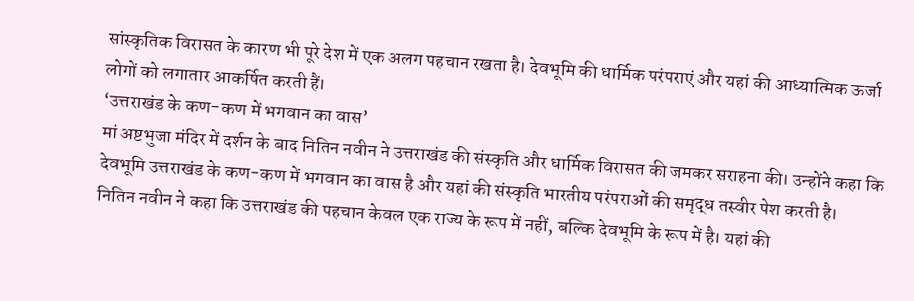सांस्कृतिक विरासत के कारण भी पूरे देश में एक अलग पहचान रखता है। देवभूमि की धार्मिक परंपराएं और यहां की आध्यात्मिक ऊर्जा लोगों को लगातार आकर्षित करती हैं।
‘उत्तराखंड के कण-कण में भगवान का वास’
मां अष्टभुजा मंदिर में दर्शन के बाद नितिन नवीन ने उत्तराखंड की संस्कृति और धार्मिक विरासत की जमकर सराहना की। उन्होंने कहा कि देवभूमि उत्तराखंड के कण-कण में भगवान का वास है और यहां की संस्कृति भारतीय परंपराओं की समृद्ध तस्वीर पेश करती है।
नितिन नवीन ने कहा कि उत्तराखंड की पहचान केवल एक राज्य के रूप में नहीं, बल्कि देवभूमि के रूप में है। यहां की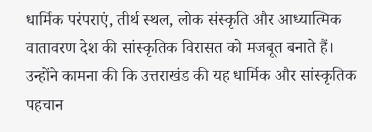धार्मिक परंपराएं, तीर्थ स्थल, लोक संस्कृति और आध्यात्मिक वातावरण देश की सांस्कृतिक विरासत को मजबूत बनाते हैं।
उन्होंने कामना की कि उत्तराखंड की यह धार्मिक और सांस्कृतिक पहचान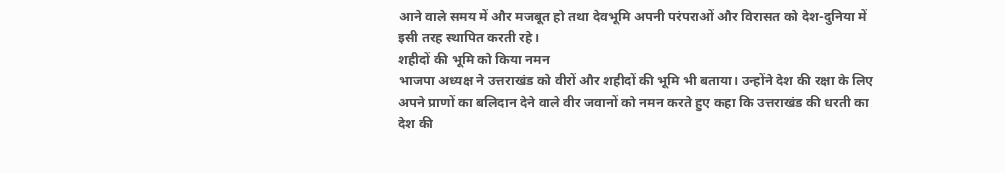आने वाले समय में और मजबूत हो तथा देवभूमि अपनी परंपराओं और विरासत को देश-दुनिया में इसी तरह स्थापित करती रहे।
शहीदों की भूमि को किया नमन
भाजपा अध्यक्ष ने उत्तराखंड को वीरों और शहीदों की भूमि भी बताया। उन्होंने देश की रक्षा के लिए अपने प्राणों का बलिदान देने वाले वीर जवानों को नमन करते हुए कहा कि उत्तराखंड की धरती का देश की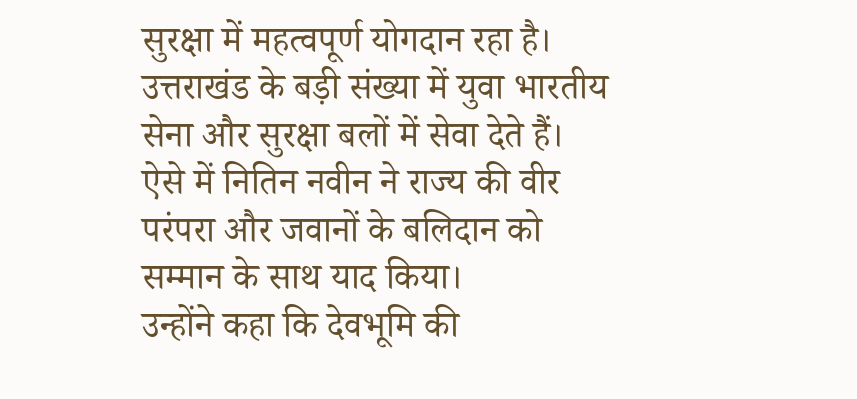सुरक्षा में महत्वपूर्ण योगदान रहा है।
उत्तराखंड के बड़ी संख्या में युवा भारतीय सेना और सुरक्षा बलों में सेवा देते हैं। ऐसे में नितिन नवीन ने राज्य की वीर परंपरा और जवानों के बलिदान को सम्मान के साथ याद किया।
उन्होंने कहा कि देवभूमि की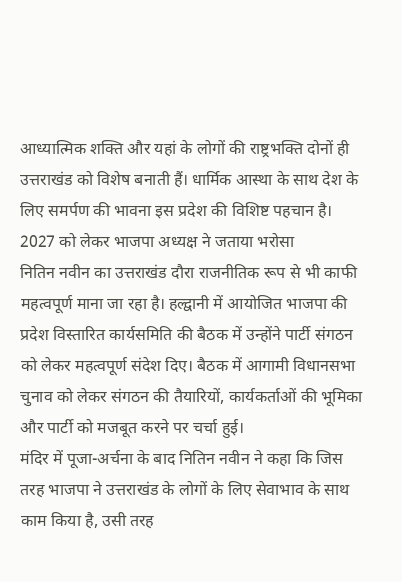आध्यात्मिक शक्ति और यहां के लोगों की राष्ट्रभक्ति दोनों ही उत्तराखंड को विशेष बनाती हैं। धार्मिक आस्था के साथ देश के लिए समर्पण की भावना इस प्रदेश की विशिष्ट पहचान है।
2027 को लेकर भाजपा अध्यक्ष ने जताया भरोसा
नितिन नवीन का उत्तराखंड दौरा राजनीतिक रूप से भी काफी महत्वपूर्ण माना जा रहा है। हल्द्वानी में आयोजित भाजपा की प्रदेश विस्तारित कार्यसमिति की बैठक में उन्होंने पार्टी संगठन को लेकर महत्वपूर्ण संदेश दिए। बैठक में आगामी विधानसभा चुनाव को लेकर संगठन की तैयारियों, कार्यकर्ताओं की भूमिका और पार्टी को मजबूत करने पर चर्चा हुई।
मंदिर में पूजा-अर्चना के बाद नितिन नवीन ने कहा कि जिस तरह भाजपा ने उत्तराखंड के लोगों के लिए सेवाभाव के साथ काम किया है, उसी तरह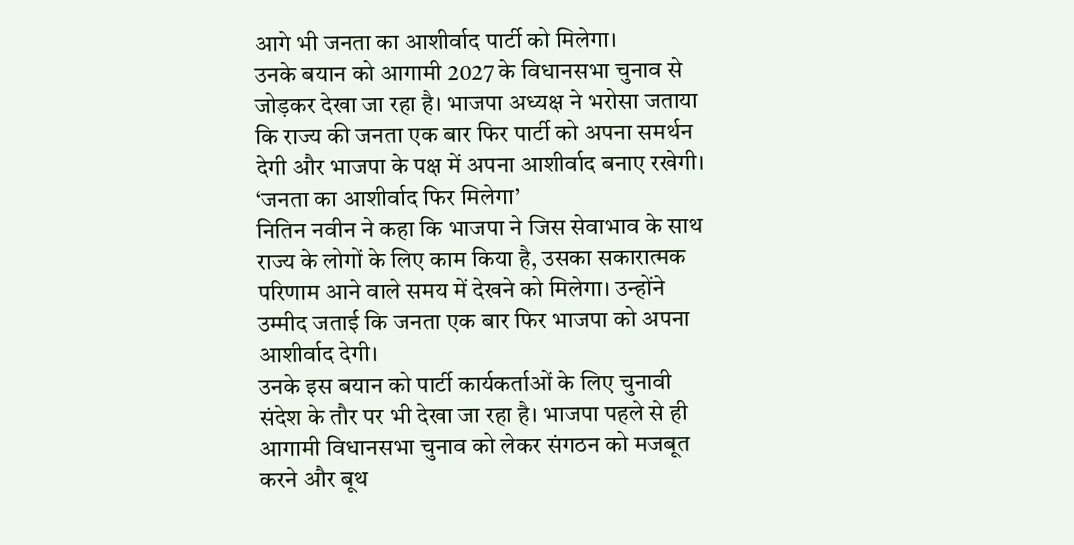आगे भी जनता का आशीर्वाद पार्टी को मिलेगा।
उनके बयान को आगामी 2027 के विधानसभा चुनाव से जोड़कर देखा जा रहा है। भाजपा अध्यक्ष ने भरोसा जताया कि राज्य की जनता एक बार फिर पार्टी को अपना समर्थन देगी और भाजपा के पक्ष में अपना आशीर्वाद बनाए रखेगी।
‘जनता का आशीर्वाद फिर मिलेगा’
नितिन नवीन ने कहा कि भाजपा ने जिस सेवाभाव के साथ राज्य के लोगों के लिए काम किया है, उसका सकारात्मक परिणाम आने वाले समय में देखने को मिलेगा। उन्होंने उम्मीद जताई कि जनता एक बार फिर भाजपा को अपना आशीर्वाद देगी।
उनके इस बयान को पार्टी कार्यकर्ताओं के लिए चुनावी संदेश के तौर पर भी देखा जा रहा है। भाजपा पहले से ही आगामी विधानसभा चुनाव को लेकर संगठन को मजबूत करने और बूथ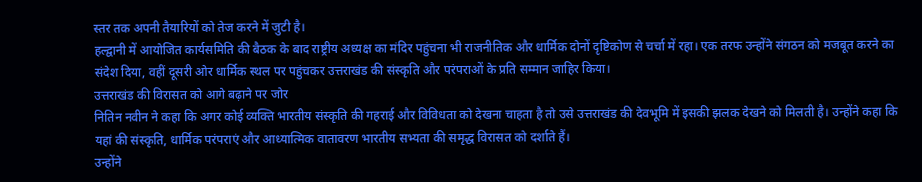स्तर तक अपनी तैयारियों को तेज करने में जुटी है।
हल्द्वानी में आयोजित कार्यसमिति की बैठक के बाद राष्ट्रीय अध्यक्ष का मंदिर पहुंचना भी राजनीतिक और धार्मिक दोनों दृष्टिकोण से चर्चा में रहा। एक तरफ उन्होंने संगठन को मजबूत करने का संदेश दिया, वहीं दूसरी ओर धार्मिक स्थल पर पहुंचकर उत्तराखंड की संस्कृति और परंपराओं के प्रति सम्मान जाहिर किया।
उत्तराखंड की विरासत को आगे बढ़ाने पर जोर
नितिन नवीन ने कहा कि अगर कोई व्यक्ति भारतीय संस्कृति की गहराई और विविधता को देखना चाहता है तो उसे उत्तराखंड की देवभूमि में इसकी झलक देखने को मिलती है। उन्होंने कहा कि यहां की संस्कृति, धार्मिक परंपराएं और आध्यात्मिक वातावरण भारतीय सभ्यता की समृद्ध विरासत को दर्शाते हैं।
उन्होंने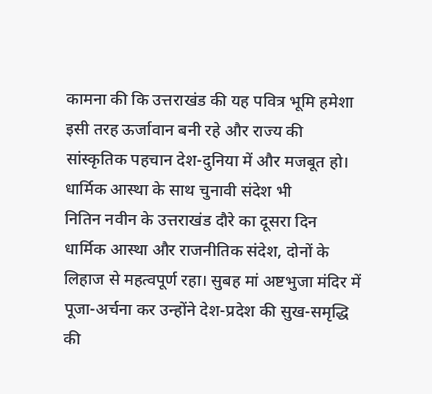कामना की कि उत्तराखंड की यह पवित्र भूमि हमेशा इसी तरह ऊर्जावान बनी रहे और राज्य की सांस्कृतिक पहचान देश-दुनिया में और मजबूत हो।
धार्मिक आस्था के साथ चुनावी संदेश भी
नितिन नवीन के उत्तराखंड दौरे का दूसरा दिन धार्मिक आस्था और राजनीतिक संदेश, दोनों के लिहाज से महत्वपूर्ण रहा। सुबह मां अष्टभुजा मंदिर में पूजा-अर्चना कर उन्होंने देश-प्रदेश की सुख-समृद्धि की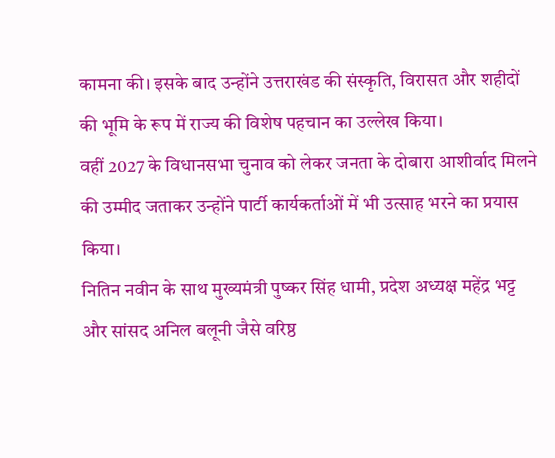कामना की। इसके बाद उन्होंने उत्तराखंड की संस्कृति, विरासत और शहीदों की भूमि के रूप में राज्य की विशेष पहचान का उल्लेख किया।
वहीं 2027 के विधानसभा चुनाव को लेकर जनता के दोबारा आशीर्वाद मिलने की उम्मीद जताकर उन्होंने पार्टी कार्यकर्ताओं में भी उत्साह भरने का प्रयास किया।
नितिन नवीन के साथ मुख्यमंत्री पुष्कर सिंह धामी, प्रदेश अध्यक्ष महेंद्र भट्ट और सांसद अनिल बलूनी जैसे वरिष्ठ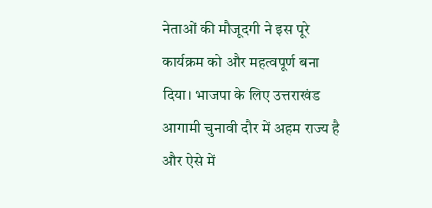नेताओं की मौजूदगी ने इस पूरे कार्यक्रम को और महत्वपूर्ण बना दिया। भाजपा के लिए उत्तराखंड आगामी चुनावी दौर में अहम राज्य है और ऐसे में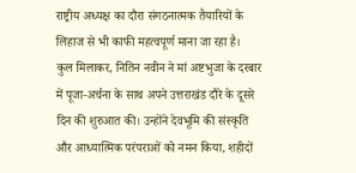राष्ट्रीय अध्यक्ष का दौरा संगठनात्मक तैयारियों के लिहाज से भी काफी महत्वपूर्ण माना जा रहा है।
कुल मिलाकर, नितिन नवीन ने मां अष्टभुजा के दरबार में पूजा-अर्चना के साथ अपने उत्तराखंड दौरे के दूसरे दिन की शुरुआत की। उन्होंने देवभूमि की संस्कृति और आध्यात्मिक परंपराओं को नमन किया, शहीदों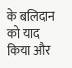के बलिदान को याद किया और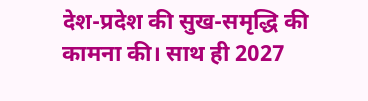देश-प्रदेश की सुख-समृद्धि की कामना की। साथ ही 2027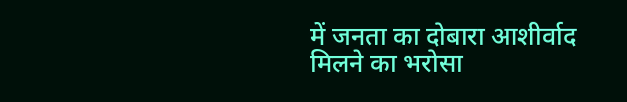में जनता का दोबारा आशीर्वाद मिलने का भरोसा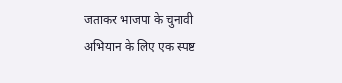जताकर भाजपा के चुनावी अभियान के लिए एक स्पष्ट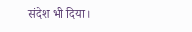संदेश भी दिया।